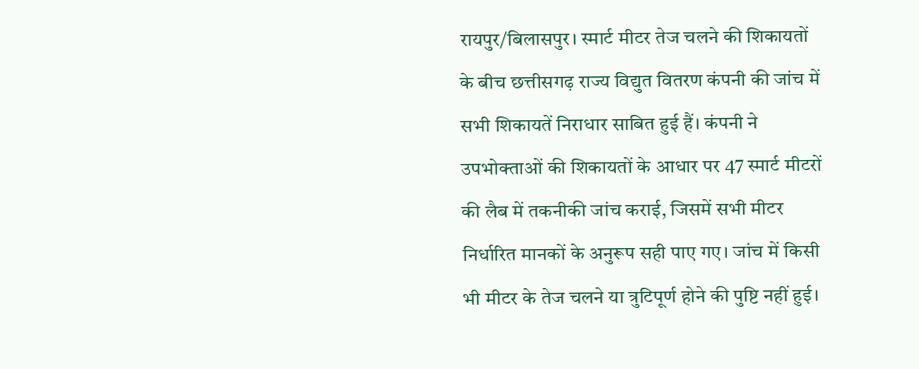रायपुर/बिलासपुर। स्मार्ट मीटर तेज चलने की शिकायतों के बीच छत्तीसगढ़ राज्य विद्युत वितरण कंपनी की जांच में सभी शिकायतें निराधार साबित हुई हैं। कंपनी ने उपभोक्ताओं की शिकायतों के आधार पर 47 स्मार्ट मीटरों की लैब में तकनीकी जांच कराई, जिसमें सभी मीटर निर्धारित मानकों के अनुरूप सही पाए गए। जांच में किसी भी मीटर के तेज चलने या त्रुटिपूर्ण होने की पुष्टि नहीं हुई।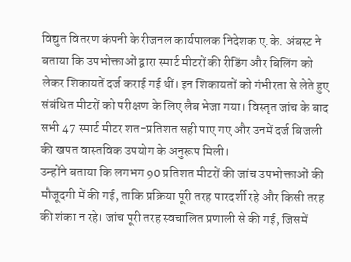विद्युत वितरण कंपनी के रीजनल कार्यपालक निदेशक ए.के. अंबस्ट ने बताया कि उपभोक्ताओं द्वारा स्मार्ट मीटरों की रीडिंग और बिलिंग को लेकर शिकायतें दर्ज कराई गई थीं। इन शिकायतों को गंभीरता से लेते हुए संबंधित मीटरों को परीक्षण के लिए लैब भेजा गया। विस्तृत जांच के बाद सभी 47 स्मार्ट मीटर शत-प्रतिशत सही पाए गए और उनमें दर्ज बिजली की खपत वास्तविक उपयोग के अनुरूप मिली।
उन्होंने बताया कि लगभग 90 प्रतिशत मीटरों की जांच उपभोक्ताओं की मौजूदगी में की गई, ताकि प्रक्रिया पूरी तरह पारदर्शी रहे और किसी तरह की शंका न रहे। जांच पूरी तरह स्वचालित प्रणाली से की गई, जिसमें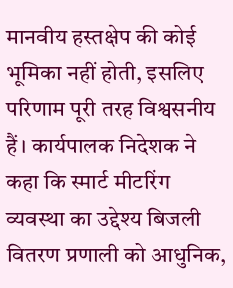मानवीय हस्तक्षेप की कोई भूमिका नहीं होती, इसलिए परिणाम पूरी तरह विश्वसनीय हैं। कार्यपालक निदेशक ने कहा कि स्मार्ट मीटरिंग व्यवस्था का उद्देश्य बिजली वितरण प्रणाली को आधुनिक,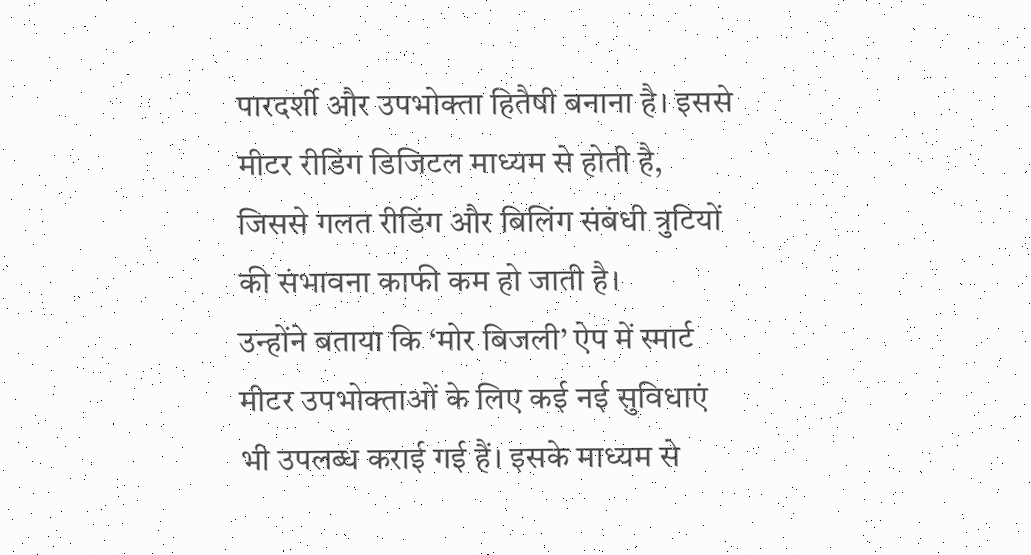पारदर्शी और उपभोक्ता हितैषी बनाना है। इससे मीटर रीडिंग डिजिटल माध्यम से होती है, जिससे गलत रीडिंग और बिलिंग संबंधी त्रुटियों की संभावना काफी कम हो जाती है।
उन्होंने बताया कि ‘मोर बिजली’ ऐप में स्मार्ट मीटर उपभोक्ताओं के लिए कई नई सुविधाएं भी उपलब्ध कराई गई हैं। इसके माध्यम से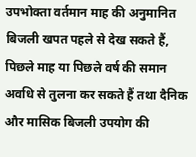उपभोक्ता वर्तमान माह की अनुमानित बिजली खपत पहले से देख सकते हैं, पिछले माह या पिछले वर्ष की समान अवधि से तुलना कर सकते हैं तथा दैनिक और मासिक बिजली उपयोग की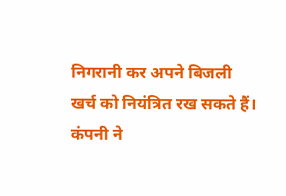निगरानी कर अपने बिजली खर्च को नियंत्रित रख सकते हैं। कंपनी ने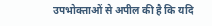उपभोक्ताओं से अपील की है कि यदि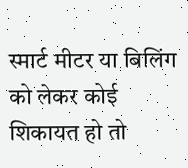स्मार्ट मीटर या बिलिंग को लेकर कोई शिकायत हो तो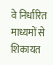वे निर्धारित माध्यमों से शिकायत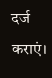दर्ज कराएं।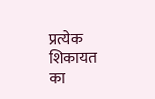प्रत्येक शिकायत का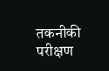तकनीकी परीक्षण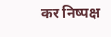कर निष्पक्ष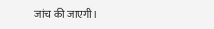जांच की जाएगी।